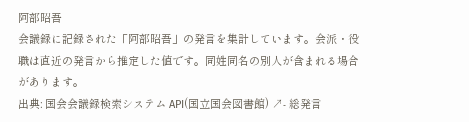阿部昭吾
会議録に記録された「阿部昭吾」の発言を集計しています。会派・役職は直近の発言から推定した値です。同姓同名の別人が含まれる場合があります。
出典: 国会会議録検索システム API(国立国会図書館) ↗- 総発言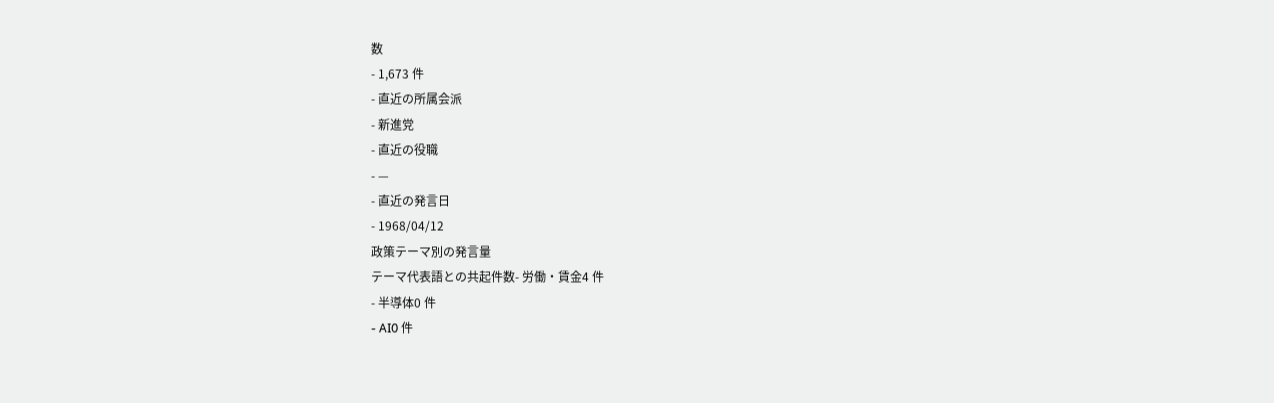数
- 1,673 件
- 直近の所属会派
- 新進党
- 直近の役職
- —
- 直近の発言日
- 1968/04/12
政策テーマ別の発言量
テーマ代表語との共起件数- 労働・賃金4 件
- 半導体0 件
- AI0 件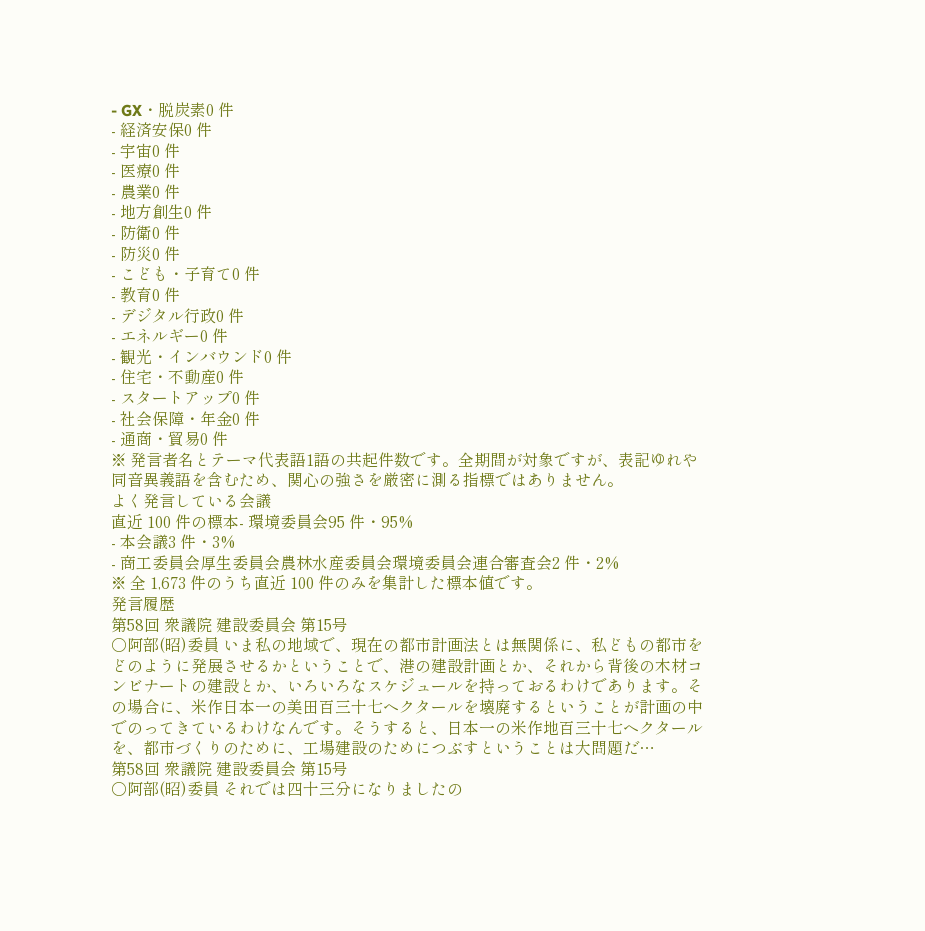- GX・脱炭素0 件
- 経済安保0 件
- 宇宙0 件
- 医療0 件
- 農業0 件
- 地方創生0 件
- 防衛0 件
- 防災0 件
- こども・子育て0 件
- 教育0 件
- デジタル行政0 件
- エネルギー0 件
- 観光・インバウンド0 件
- 住宅・不動産0 件
- スタートアップ0 件
- 社会保障・年金0 件
- 通商・貿易0 件
※ 発言者名とテーマ代表語1語の共起件数です。全期間が対象ですが、表記ゆれや 同音異義語を含むため、関心の強さを厳密に測る指標ではありません。
よく発言している会議
直近 100 件の標本- 環境委員会95 件・95%
- 本会議3 件・3%
- 商工委員会厚生委員会農林水産委員会環境委員会連合審査会2 件・2%
※ 全 1,673 件のうち直近 100 件のみを集計した標本値です。
発言履歴
第58回 衆議院 建設委員会 第15号
○阿部(昭)委員 いま私の地域で、現在の都市計画法とは無関係に、私どもの都市をどのように発展させるかということで、港の建設計画とか、それから背後の木材コンビナートの建設とか、いろいろなスケジュールを持っておるわけであります。その場合に、米作日本一の美田百三十七ヘクタールを壊廃するということが計画の中でのってきているわけなんです。そうすると、日本一の米作地百三十七ヘクタールを、都市づくりのために、工場建設のためにつぶすということは大問題だ…
第58回 衆議院 建設委員会 第15号
○阿部(昭)委員 それでは四十三分になりましたの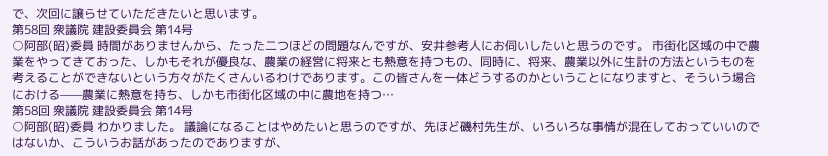で、次回に譲らせていただきたいと思います。
第58回 衆議院 建設委員会 第14号
○阿部(昭)委員 時間がありませんから、たった二つほどの問題なんですが、安井参考人にお伺いしたいと思うのです。 市街化区域の中で農業をやってきておった、しかもそれが優良な、農業の経営に将来とも熱意を持つもの、同時に、将来、農業以外に生計の方法というものを考えることができないという方々がたくさんいるわけであります。この皆さんを一体どうするのかということになりますと、そういう場合における——農業に熱意を持ち、しかも市街化区域の中に農地を持つ…
第58回 衆議院 建設委員会 第14号
○阿部(昭)委員 わかりました。 議論になることはやめたいと思うのですが、先ほど磯村先生が、いろいろな事情が混在しておっていいのではないか、こういうお話があったのでありますが、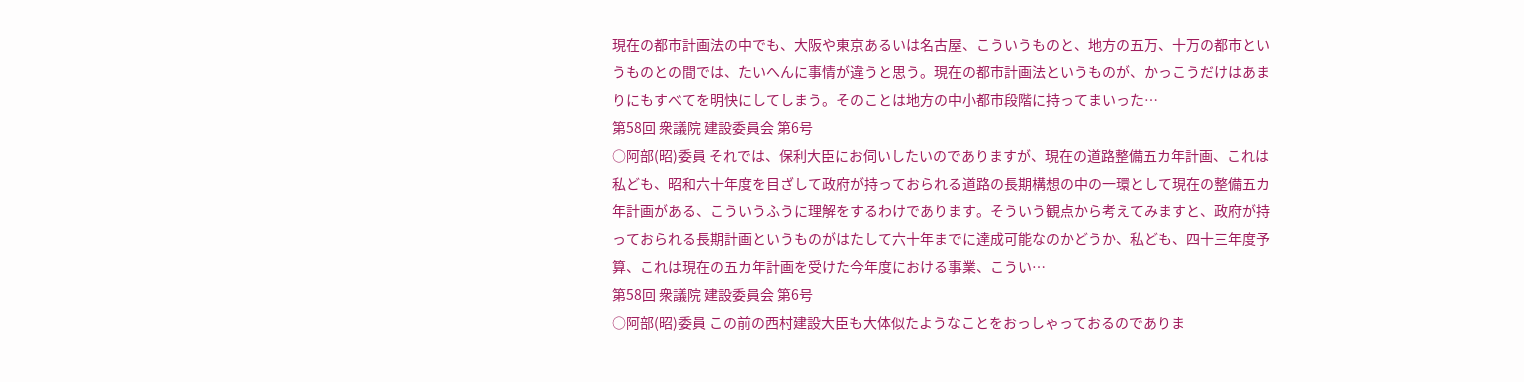現在の都市計画法の中でも、大阪や東京あるいは名古屋、こういうものと、地方の五万、十万の都市というものとの間では、たいへんに事情が違うと思う。現在の都市計画法というものが、かっこうだけはあまりにもすべてを明快にしてしまう。そのことは地方の中小都市段階に持ってまいった…
第58回 衆議院 建設委員会 第6号
○阿部(昭)委員 それでは、保利大臣にお伺いしたいのでありますが、現在の道路整備五カ年計画、これは私ども、昭和六十年度を目ざして政府が持っておられる道路の長期構想の中の一環として現在の整備五カ年計画がある、こういうふうに理解をするわけであります。そういう観点から考えてみますと、政府が持っておられる長期計画というものがはたして六十年までに達成可能なのかどうか、私ども、四十三年度予算、これは現在の五カ年計画を受けた今年度における事業、こうい…
第58回 衆議院 建設委員会 第6号
○阿部(昭)委員 この前の西村建設大臣も大体似たようなことをおっしゃっておるのでありま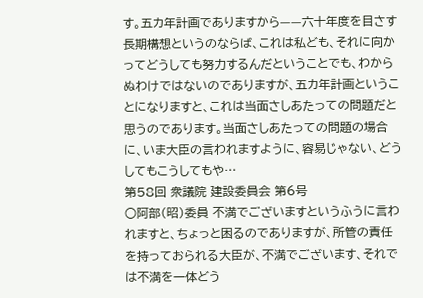す。五カ年計画でありますから——六十年度を目さす長期構想というのならば、これは私ども、それに向かってどうしても努力するんだということでも、わからぬわけではないのでありますが、五カ年計画ということになりますと、これは当面さしあたっての問題だと思うのであります。当面さしあたっての問題の場合に、いま大臣の言われますように、容易じゃない、どうしてもこうしてもや…
第58回 衆議院 建設委員会 第6号
○阿部(昭)委員 不満でございますというふうに言われますと、ちょっと困るのでありますが、所管の責任を持っておられる大臣が、不満でございます、それでは不満を一体どう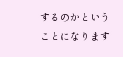するのかということになります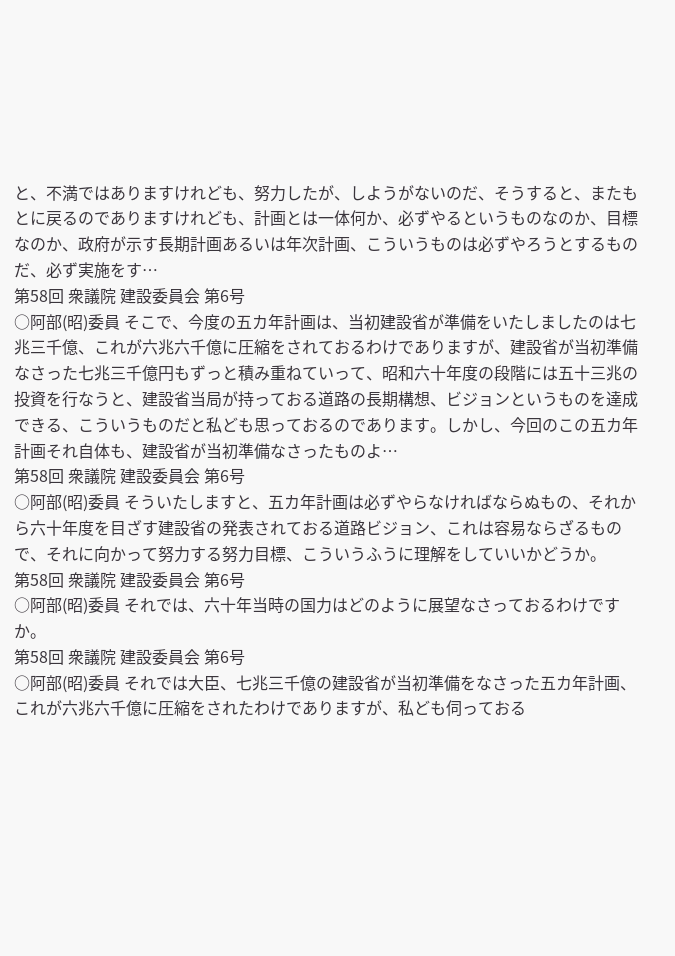と、不満ではありますけれども、努力したが、しようがないのだ、そうすると、またもとに戻るのでありますけれども、計画とは一体何か、必ずやるというものなのか、目標なのか、政府が示す長期計画あるいは年次計画、こういうものは必ずやろうとするものだ、必ず実施をす…
第58回 衆議院 建設委員会 第6号
○阿部(昭)委員 そこで、今度の五カ年計画は、当初建設省が準備をいたしましたのは七兆三千億、これが六兆六千億に圧縮をされておるわけでありますが、建設省が当初準備なさった七兆三千億円もずっと積み重ねていって、昭和六十年度の段階には五十三兆の投資を行なうと、建設省当局が持っておる道路の長期構想、ビジョンというものを達成できる、こういうものだと私ども思っておるのであります。しかし、今回のこの五カ年計画それ自体も、建設省が当初準備なさったものよ…
第58回 衆議院 建設委員会 第6号
○阿部(昭)委員 そういたしますと、五カ年計画は必ずやらなければならぬもの、それから六十年度を目ざす建設省の発表されておる道路ビジョン、これは容易ならざるもので、それに向かって努力する努力目標、こういうふうに理解をしていいかどうか。
第58回 衆議院 建設委員会 第6号
○阿部(昭)委員 それでは、六十年当時の国力はどのように展望なさっておるわけですか。
第58回 衆議院 建設委員会 第6号
○阿部(昭)委員 それでは大臣、七兆三千億の建設省が当初準備をなさった五カ年計画、これが六兆六千億に圧縮をされたわけでありますが、私ども伺っておる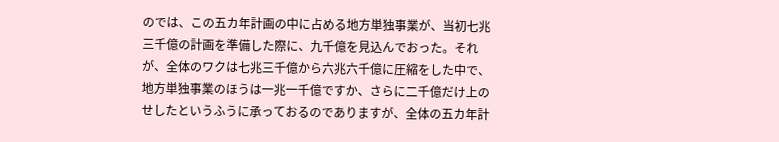のでは、この五カ年計画の中に占める地方単独事業が、当初七兆三千億の計画を準備した際に、九千億を見込んでおった。それが、全体のワクは七兆三千億から六兆六千億に圧縮をした中で、地方単独事業のほうは一兆一千億ですか、さらに二千億だけ上のせしたというふうに承っておるのでありますが、全体の五カ年計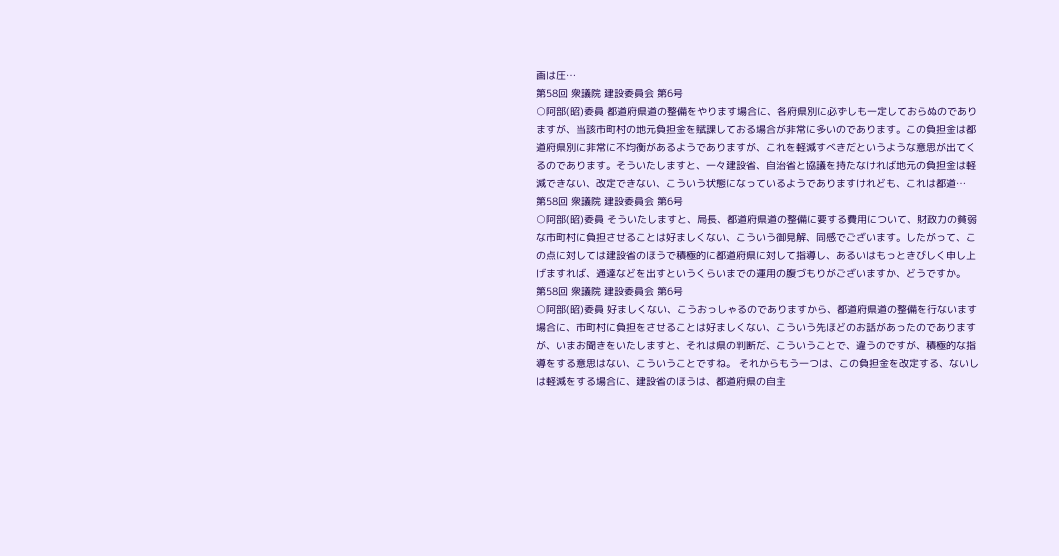画は圧…
第58回 衆議院 建設委員会 第6号
○阿部(昭)委員 都道府県道の整備をやります場合に、各府県別に必ずしも一定しておらぬのでありますが、当該市町村の地元負担金を賦課しておる場合が非常に多いのであります。この負担金は都道府県別に非常に不均衡があるようでありますが、これを軽減すべきだというような意思が出てくるのであります。そういたしますと、一々建設省、自治省と協議を持たなければ地元の負担金は軽減できない、改定できない、こういう状態になっているようでありますけれども、これは都道…
第58回 衆議院 建設委員会 第6号
○阿部(昭)委員 そういたしますと、局長、都道府県道の整備に要する費用について、財政力の貧弱な市町村に負担させることは好ましくない、こういう御見解、同感でございます。したがって、この点に対しては建設省のほうで積極的に都道府県に対して指導し、あるいはもっときびしく申し上げますれば、通達などを出すというくらいまでの運用の腹づもりがございますか、どうですか。
第58回 衆議院 建設委員会 第6号
○阿部(昭)委員 好ましくない、こうおっしゃるのでありますから、都道府県道の整備を行ないます場合に、市町村に負担をさせることは好ましくない、こういう先ほどのお話があったのでありますが、いまお聞きをいたしますと、それは県の判断だ、こういうことで、違うのですが、積極的な指導をする意思はない、こういうことですね。 それからもう一つは、この負担金を改定する、ないしは軽減をする場合に、建設省のほうは、都道府県の自主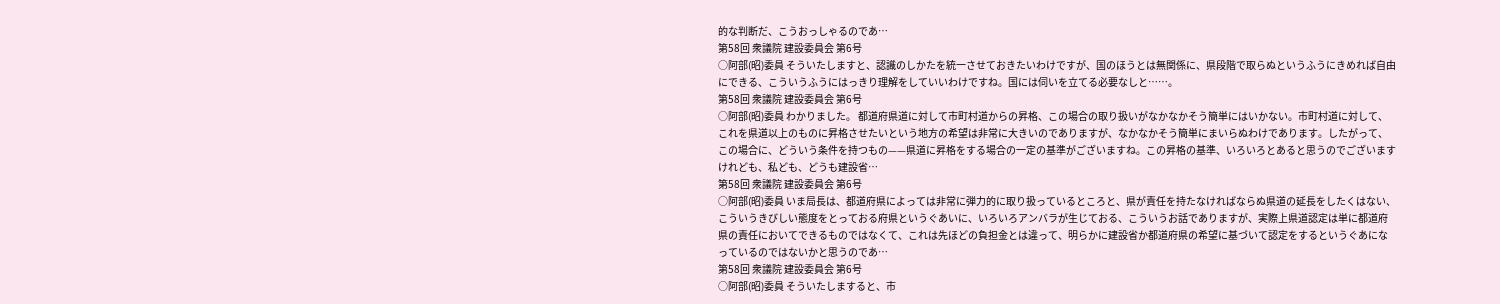的な判断だ、こうおっしゃるのであ…
第58回 衆議院 建設委員会 第6号
○阿部(昭)委員 そういたしますと、認識のしかたを統一させておきたいわけですが、国のほうとは無関係に、県段階で取らぬというふうにきめれば自由にできる、こういうふうにはっきり理解をしていいわけですね。国には伺いを立てる必要なしと……。
第58回 衆議院 建設委員会 第6号
○阿部(昭)委員 わかりました。 都道府県道に対して市町村道からの昇格、この場合の取り扱いがなかなかそう簡単にはいかない。市町村道に対して、これを県道以上のものに昇格させたいという地方の希望は非常に大きいのでありますが、なかなかそう簡単にまいらぬわけであります。したがって、この場合に、どういう条件を持つもの——県道に昇格をする場合の一定の基準がございますね。この昇格の基準、いろいろとあると思うのでございますけれども、私ども、どうも建設省…
第58回 衆議院 建設委員会 第6号
○阿部(昭)委員 いま局長は、都道府県によっては非常に弾力的に取り扱っているところと、県が責任を持たなければならぬ県道の延長をしたくはない、こういうきびしい態度をとっておる府県というぐあいに、いろいろアンバラが生じておる、こういうお話でありますが、実際上県道認定は単に都道府県の責任においてできるものではなくて、これは先ほどの負担金とは違って、明らかに建設省か都道府県の希望に基づいて認定をするというぐあになっているのではないかと思うのであ…
第58回 衆議院 建設委員会 第6号
○阿部(昭)委員 そういたしますると、市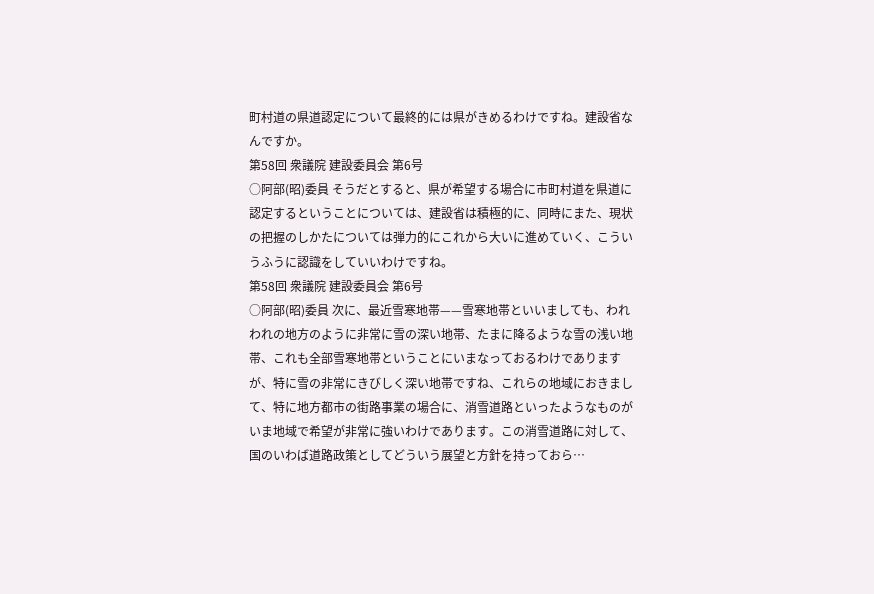町村道の県道認定について最終的には県がきめるわけですね。建設省なんですか。
第58回 衆議院 建設委員会 第6号
○阿部(昭)委員 そうだとすると、県が希望する場合に市町村道を県道に認定するということについては、建設省は積極的に、同時にまた、現状の把握のしかたについては弾力的にこれから大いに進めていく、こういうふうに認識をしていいわけですね。
第58回 衆議院 建設委員会 第6号
○阿部(昭)委員 次に、最近雪寒地帯——雪寒地帯といいましても、われわれの地方のように非常に雪の深い地帯、たまに降るような雪の浅い地帯、これも全部雪寒地帯ということにいまなっておるわけでありますが、特に雪の非常にきびしく深い地帯ですね、これらの地域におきまして、特に地方都市の街路事業の場合に、消雪道路といったようなものがいま地域で希望が非常に強いわけであります。この消雪道路に対して、国のいわば道路政策としてどういう展望と方針を持っておら…